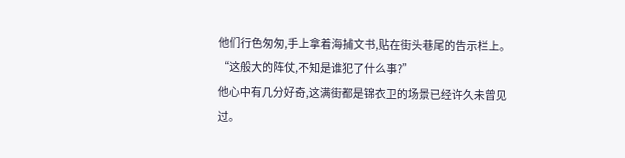他们行色匆匆,手上拿着海捕文书,贴在街头巷尾的告示栏上。
“这般大的阵仗,不知是谁犯了什么事?”
他心中有几分好奇,这满街都是锦衣卫的场景已经许久未曾见过。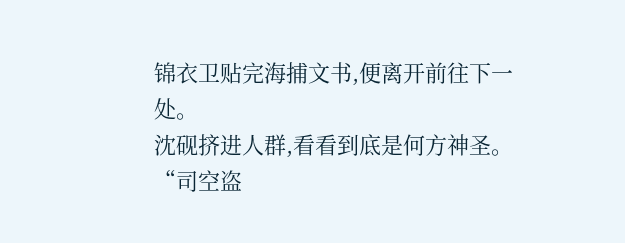锦衣卫贴完海捕文书,便离开前往下一处。
沈砚挤进人群,看看到底是何方神圣。
“司空盗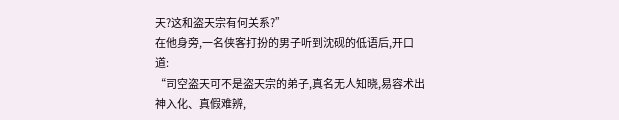天?这和盗天宗有何关系?”
在他身旁,一名侠客打扮的男子听到沈砚的低语后,开口道:
“司空盗天可不是盗天宗的弟子,真名无人知晓,易容术出神入化、真假难辨,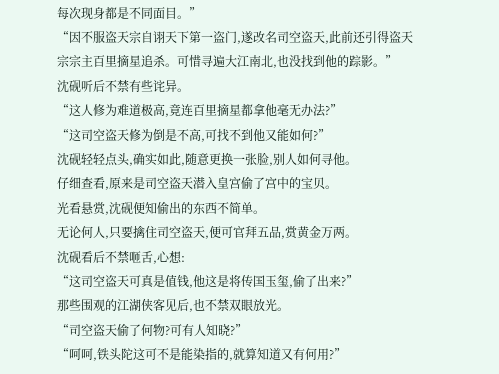每次现身都是不同面目。”
“因不服盗天宗自诩天下第一盗门,遂改名司空盗天,此前还引得盗天宗宗主百里摘星追杀。可惜寻遍大江南北,也没找到他的踪影。”
沈砚听后不禁有些诧异。
“这人修为难道极高,竟连百里摘星都拿他毫无办法?”
“这司空盗天修为倒是不高,可找不到他又能如何?”
沈砚轻轻点头,确实如此,随意更换一张脸,别人如何寻他。
仔细查看,原来是司空盗天潜入皇宫偷了宫中的宝贝。
光看悬赏,沈砚便知偷出的东西不简单。
无论何人,只要擒住司空盗天,便可官拜五品,赏黄金万两。
沈砚看后不禁咂舌,心想:
“这司空盗天可真是值钱,他这是将传国玉玺,偷了出来?”
那些围观的江湖侠客见后,也不禁双眼放光。
“司空盗天偷了何物?可有人知晓?”
“呵呵,铁头陀这可不是能染指的,就算知道又有何用?”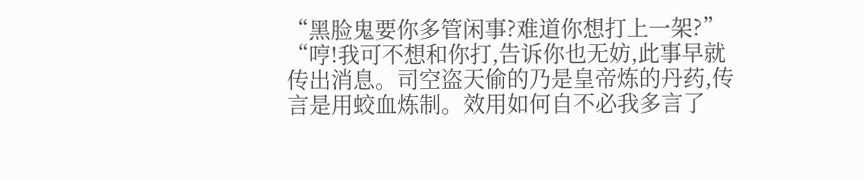“黑脸鬼要你多管闲事?难道你想打上一架?”
“哼!我可不想和你打,告诉你也无妨,此事早就传出消息。司空盗天偷的乃是皇帝炼的丹药,传言是用蛟血炼制。效用如何自不必我多言了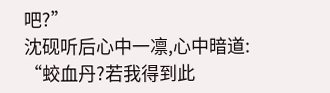吧?”
沈砚听后心中一凛,心中暗道:
“蛟血丹?若我得到此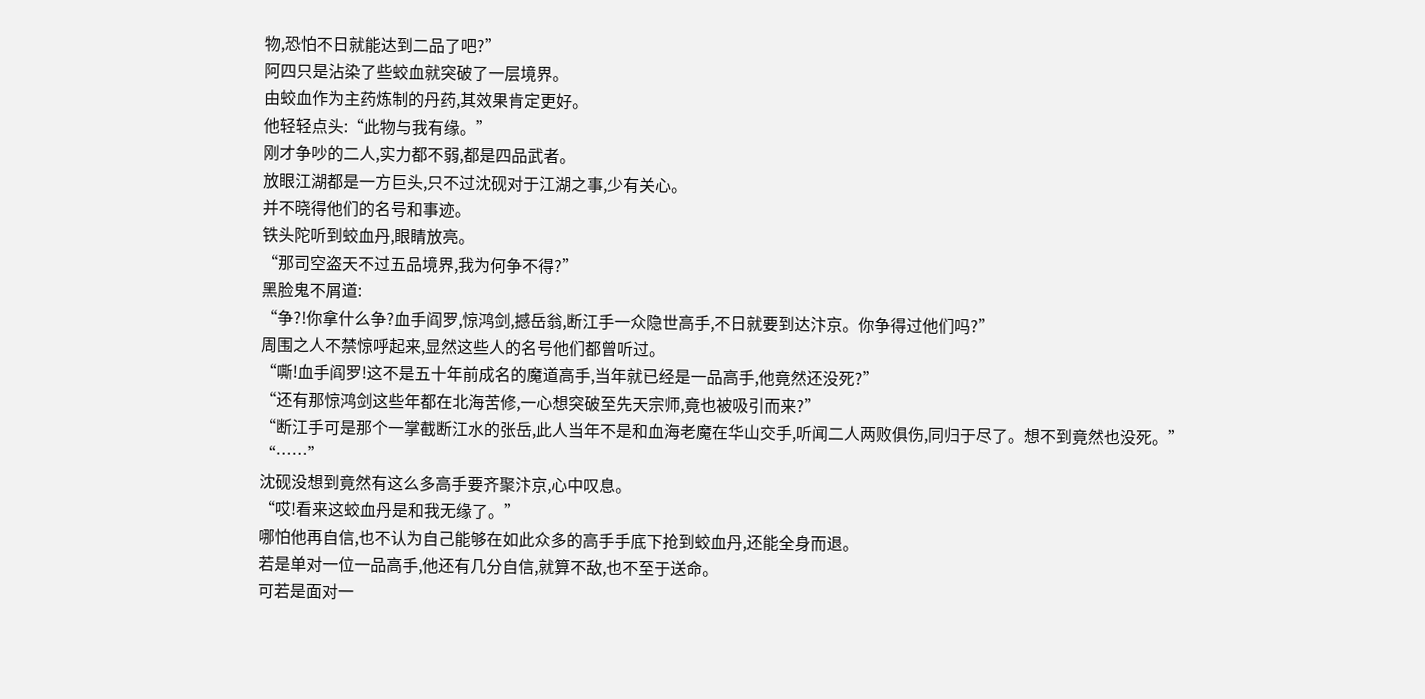物,恐怕不日就能达到二品了吧?”
阿四只是沾染了些蛟血就突破了一层境界。
由蛟血作为主药炼制的丹药,其效果肯定更好。
他轻轻点头:“此物与我有缘。”
刚才争吵的二人,实力都不弱,都是四品武者。
放眼江湖都是一方巨头,只不过沈砚对于江湖之事,少有关心。
并不晓得他们的名号和事迹。
铁头陀听到蛟血丹,眼睛放亮。
“那司空盗天不过五品境界,我为何争不得?”
黑脸鬼不屑道:
“争?!你拿什么争?血手阎罗,惊鸿剑,撼岳翁,断江手一众隐世高手,不日就要到达汴京。你争得过他们吗?”
周围之人不禁惊呼起来,显然这些人的名号他们都曾听过。
“嘶!血手阎罗!这不是五十年前成名的魔道高手,当年就已经是一品高手,他竟然还没死?”
“还有那惊鸿剑这些年都在北海苦修,一心想突破至先天宗师,竟也被吸引而来?”
“断江手可是那个一掌截断江水的张岳,此人当年不是和血海老魔在华山交手,听闻二人两败俱伤,同归于尽了。想不到竟然也没死。”
“……”
沈砚没想到竟然有这么多高手要齐聚汴京,心中叹息。
“哎!看来这蛟血丹是和我无缘了。”
哪怕他再自信,也不认为自己能够在如此众多的高手手底下抢到蛟血丹,还能全身而退。
若是单对一位一品高手,他还有几分自信,就算不敌,也不至于送命。
可若是面对一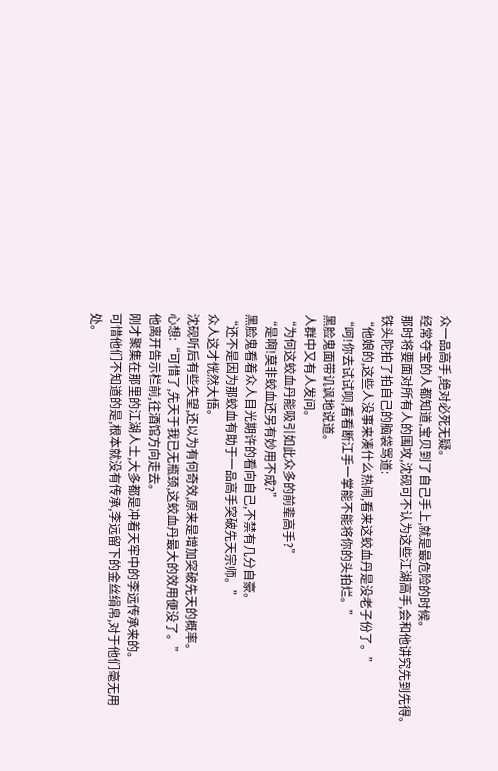众一品高手,绝对必死无疑。
经常夺宝的人都知道,宝贝到了自己手上,就是最危险的时候。
那时将要面对所有人的围攻,沈砚可不认为这些江湖高手,会和他讲究先到先得。
铁头陀拍了拍自己的脑袋骂道:
“他娘的,这些人没事来凑什么热闹,看来这蛟血丹是没老子份了。”
“呵!你去试试呗,看看断江手一掌能不能将你的头拍烂。”
黑脸鬼面带讥讽地说道。
人群中又有人发问。
“为何这蛟血丹能吸引如此众多的前辈高手?”
“是啊!莫非蛟血还另有妙用不成?”
黑脸鬼看着众人目光期许的看向自己,不禁有几分自豪。
“还不是因为那蛟血有助于一品高手突破先天宗师。”
众人这才恍然大悟。
沈砚听后有些失望,还以为有何奇效,原来是增加突破先天的概率。
心想:“可惜了,先天于我已无瓶颈,这蛟血丹最大的效用便没了。”
他离开告示栏前,往酒馆方向走去。
刚才聚集在那里的江湖人士,大多都是冲着天牢中的李远传承来的。
可惜他们不知道的是,根本就没有传承,李远留下的金丝绢帛,对于他们毫无用处。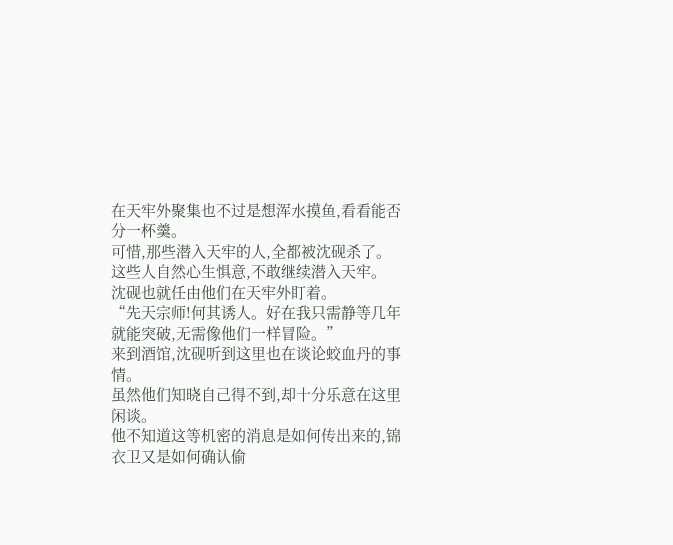在天牢外聚集也不过是想浑水摸鱼,看看能否分一杯羹。
可惜,那些潜入天牢的人,全都被沈砚杀了。
这些人自然心生惧意,不敢继续潜入天牢。
沈砚也就任由他们在天牢外盯着。
“先天宗师!何其诱人。好在我只需静等几年就能突破,无需像他们一样冒险。”
来到酒馆,沈砚听到这里也在谈论蛟血丹的事情。
虽然他们知晓自己得不到,却十分乐意在这里闲谈。
他不知道这等机密的消息是如何传出来的,锦衣卫又是如何确认偷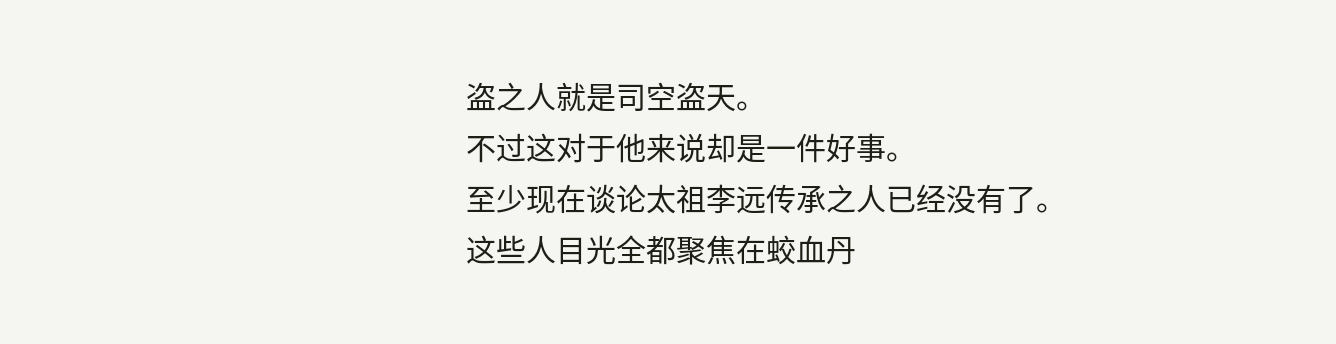盗之人就是司空盗天。
不过这对于他来说却是一件好事。
至少现在谈论太祖李远传承之人已经没有了。
这些人目光全都聚焦在蛟血丹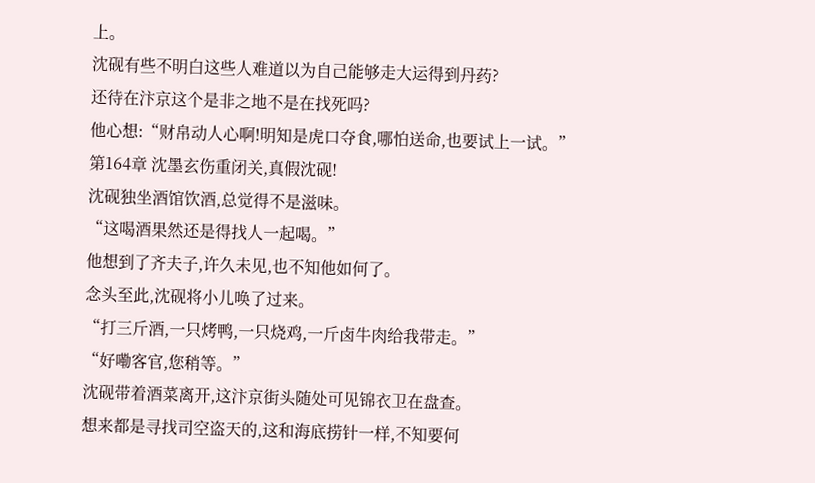上。
沈砚有些不明白这些人难道以为自己能够走大运得到丹药?
还待在汴京这个是非之地不是在找死吗?
他心想:“财帛动人心啊!明知是虎口夺食,哪怕送命,也要试上一试。”
第164章 沈墨玄伤重闭关,真假沈砚!
沈砚独坐酒馆饮酒,总觉得不是滋味。
“这喝酒果然还是得找人一起喝。”
他想到了齐夫子,许久未见,也不知他如何了。
念头至此,沈砚将小儿唤了过来。
“打三斤酒,一只烤鸭,一只烧鸡,一斤卤牛肉给我带走。”
“好嘞客官,您稍等。”
沈砚带着酒菜离开,这汴京街头随处可见锦衣卫在盘查。
想来都是寻找司空盗天的,这和海底捞针一样,不知要何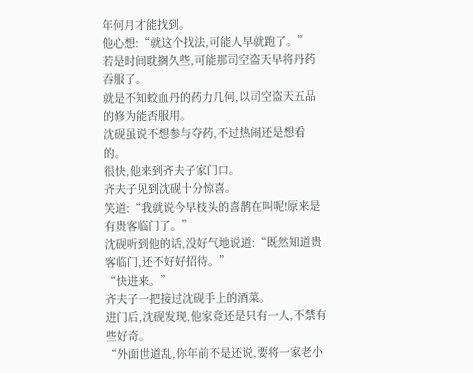年何月才能找到。
他心想:“就这个找法,可能人早就跑了。”
若是时间耽搁久些,可能那司空盗天早将丹药吞服了。
就是不知蛟血丹的药力几何,以司空盗天五品的修为能否服用。
沈砚虽说不想参与夺药,不过热闹还是想看的。
很快,他来到齐夫子家门口。
齐夫子见到沈砚十分惊喜。
笑道:“我就说今早枝头的喜鹊在叫呢!原来是有贵客临门了。”
沈砚听到他的话,没好气地说道:“既然知道贵客临门,还不好好招待。”
“快进来。”
齐夫子一把接过沈砚手上的酒菜。
进门后,沈砚发现,他家竟还是只有一人,不禁有些好奇。
“外面世道乱,你年前不是还说,要将一家老小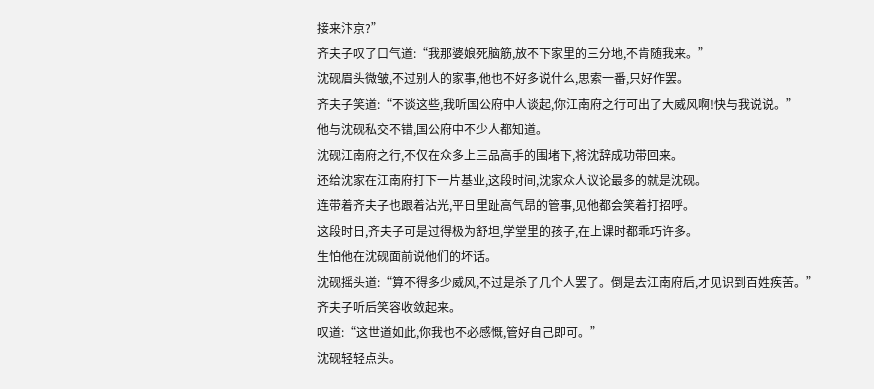接来汴京?”
齐夫子叹了口气道:“我那婆娘死脑筋,放不下家里的三分地,不肯随我来。”
沈砚眉头微皱,不过别人的家事,他也不好多说什么,思索一番,只好作罢。
齐夫子笑道:“不谈这些,我听国公府中人谈起,你江南府之行可出了大威风啊!快与我说说。”
他与沈砚私交不错,国公府中不少人都知道。
沈砚江南府之行,不仅在众多上三品高手的围堵下,将沈辞成功带回来。
还给沈家在江南府打下一片基业,这段时间,沈家众人议论最多的就是沈砚。
连带着齐夫子也跟着沾光,平日里趾高气昂的管事,见他都会笑着打招呼。
这段时日,齐夫子可是过得极为舒坦,学堂里的孩子,在上课时都乖巧许多。
生怕他在沈砚面前说他们的坏话。
沈砚摇头道:“算不得多少威风,不过是杀了几个人罢了。倒是去江南府后,才见识到百姓疾苦。”
齐夫子听后笑容收敛起来。
叹道:“这世道如此,你我也不必感慨,管好自己即可。”
沈砚轻轻点头。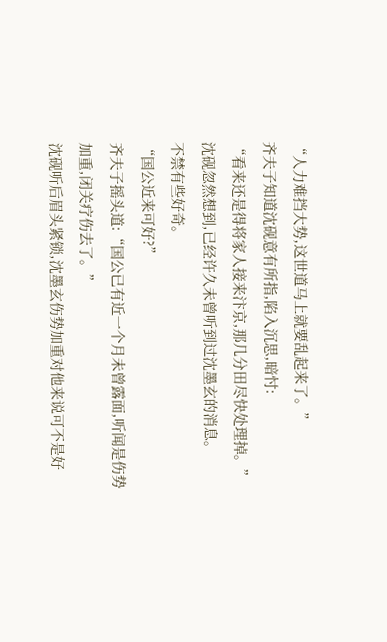“人力难挡大势,这世道马上就要乱起来了。”
齐夫子知道沈砚意有所指,陷入沉思,暗忖:
“看来还是得将家人接来汴京,那几分田尽快处理掉。”
沈砚忽然想到,已经许久未曾听到过沈墨玄的消息。
不禁有些好奇。
“国公近来可好?”
齐夫子摇头道:“国公已有近一个月未曾露面,听闻是伤势加重,闭关疗伤去了。”
沈砚听后眉头紧锁,沈墨玄伤势加重对他来说可不是好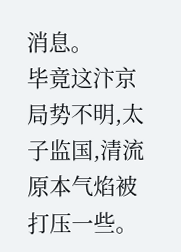消息。
毕竟这汴京局势不明,太子监国,清流原本气焰被打压一些。